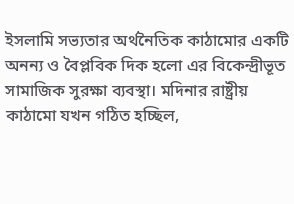ইসলামি সভ্যতার অর্থনৈতিক কাঠামোর একটি অনন্য ও বৈপ্লবিক দিক হলো এর বিকেন্দ্রীভূত সামাজিক সুরক্ষা ব্যবস্থা। মদিনার রাষ্ট্রীয় কাঠামো যখন গঠিত হচ্ছিল,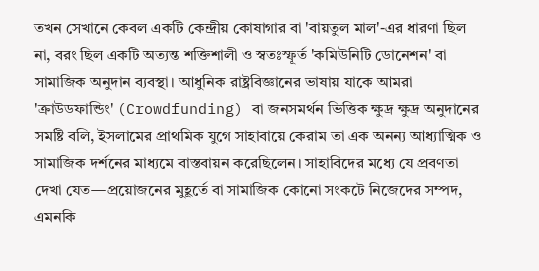তখন সেখানে কেবল একটি কেন্দ্রীয় কোষাগার বা 'বায়তুল মাল'-এর ধারণা ছিল না, বরং ছিল একটি অত্যন্ত শক্তিশালী ও স্বতঃস্ফূর্ত 'কমিউনিটি ডোনেশন' বা সামাজিক অনুদান ব্যবস্থা। আধুনিক রাষ্ট্রবিজ্ঞানের ভাষায় যাকে আমরা 'ক্রাউডফান্ডিং' (Crowdfunding) বা জনসমর্থন ভিত্তিক ক্ষুদ্র ক্ষুদ্র অনুদানের সমষ্টি বলি, ইসলামের প্রাথমিক যুগে সাহাবায়ে কেরাম তা এক অনন্য আধ্যাত্মিক ও সামাজিক দর্শনের মাধ্যমে বাস্তবায়ন করেছিলেন। সাহাবিদের মধ্যে যে প্রবণতা দেখা যেত—প্রয়োজনের মুহূর্তে বা সামাজিক কোনো সংকটে নিজেদের সম্পদ, এমনকি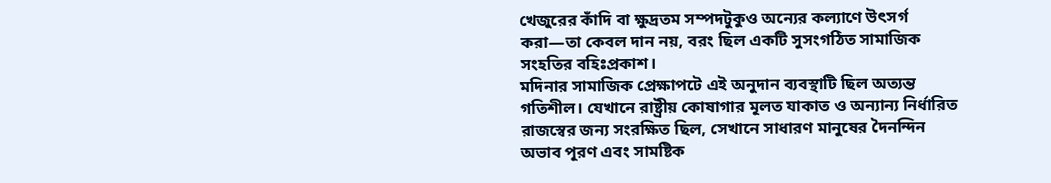খেজুরের কাঁদি বা ক্ষুদ্রতম সম্পদটুকুও অন্যের কল্যাণে উৎসর্গ করা—তা কেবল দান নয়, বরং ছিল একটি সুসংগঠিত সামাজিক সংহতির বহিঃপ্রকাশ।
মদিনার সামাজিক প্রেক্ষাপটে এই অনুদান ব্যবস্থাটি ছিল অত্যন্ত গতিশীল। যেখানে রাষ্ট্রীয় কোষাগার মূলত যাকাত ও অন্যান্য নির্ধারিত রাজস্বের জন্য সংরক্ষিত ছিল, সেখানে সাধারণ মানুষের দৈনন্দিন অভাব পূরণ এবং সামষ্টিক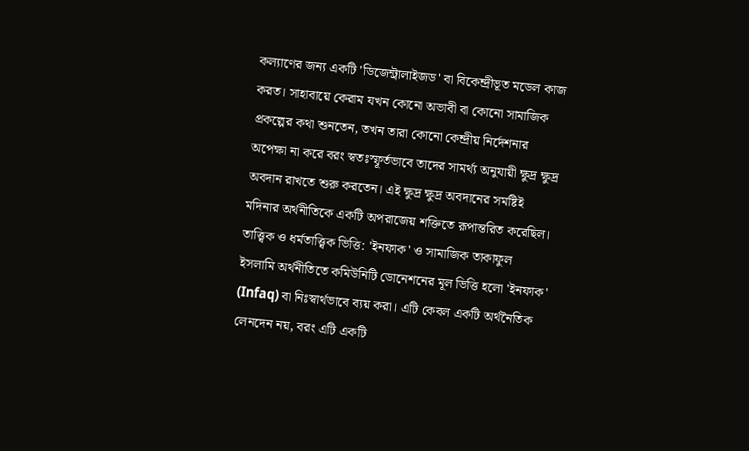কল্যাণের জন্য একটি 'ডিজেন্ট্রালাইজড' বা বিকেন্দ্রীভূত মডেল কাজ করত। সাহাবায়ে কেরাম যখন কোনো অভাবী বা কোনো সামাজিক প্রকল্পের কথা শুনতেন, তখন তারা কোনো কেন্দ্রীয় নির্দেশনার অপেক্ষা না করে বরং স্বতঃস্ফূর্তভাবে তাদের সামর্থ্য অনুযায়ী ক্ষুদ্র ক্ষুদ্র অবদান রাখতে শুরু করতেন। এই ক্ষুদ্র ক্ষুদ্র অবদানের সমষ্টিই মদিনার অর্থনীতিকে একটি অপরাজেয় শক্তিতে রূপান্তরিত করেছিল।
তাত্ত্বিক ও ধর্মতাত্ত্বিক ভিত্তি: 'ইনফাক' ও সামাজিক তাকাফুল
ইসলামি অর্থনীতিতে কমিউনিটি ডোনেশনের মূল ভিত্তি হলো 'ইনফাক' (Infaq) বা নিঃস্বার্থভাবে ব্যয় করা। এটি কেবল একটি অর্থনৈতিক লেনদেন নয়, বরং এটি একটি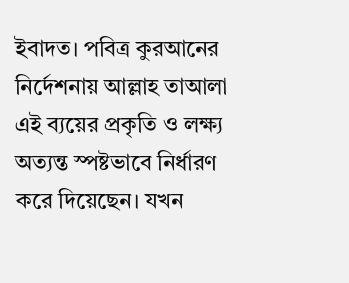ইবাদত। পবিত্র কুরআনের নির্দেশনায় আল্লাহ তাআলা এই ব্যয়ের প্রকৃতি ও লক্ষ্য অত্যন্ত স্পষ্টভাবে নির্ধারণ করে দিয়েছেন। যখন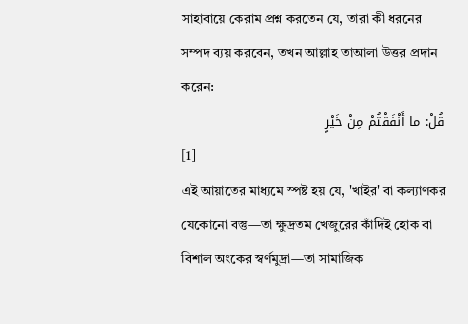সাহাবায়ে কেরাম প্রশ্ন করতেন যে, তারা কী ধরনের সম্পদ ব্যয় করবেন, তখন আল্লাহ তাআলা উত্তর প্রদান করেন:
قُلْ: ما أَنْفَقْتُمْ مِنْ خَيْرٍ
[1]
এই আয়াতের মাধ্যমে স্পষ্ট হয় যে, 'খাইর' বা কল্যাণকর যেকোনো বস্তু—তা ক্ষুদ্রতম খেজুরের কাঁদিই হোক বা বিশাল অংকের স্বর্ণমুদ্রা—তা সামাজিক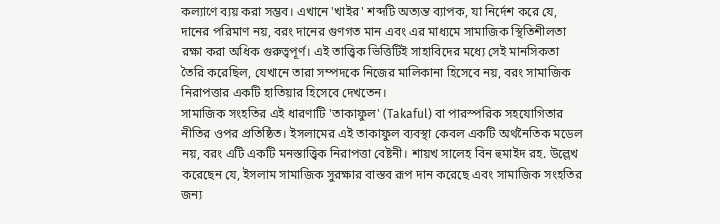কল্যাণে ব্যয় করা সম্ভব। এখানে 'খাইর' শব্দটি অত্যন্ত ব্যাপক, যা নির্দেশ করে যে, দানের পরিমাণ নয়, বরং দানের গুণগত মান এবং এর মাধ্যমে সামাজিক স্থিতিশীলতা রক্ষা করা অধিক গুরুত্বপূর্ণ। এই তাত্ত্বিক ভিত্তিটিই সাহাবিদের মধ্যে সেই মানসিকতা তৈরি করেছিল, যেখানে তারা সম্পদকে নিজের মালিকানা হিসেবে নয়, বরং সামাজিক নিরাপত্তার একটি হাতিয়ার হিসেবে দেখতেন।
সামাজিক সংহতির এই ধারণাটি 'তাকাফুল' (Takaful) বা পারস্পরিক সহযোগিতার নীতির ওপর প্রতিষ্ঠিত। ইসলামের এই তাকাফুল ব্যবস্থা কেবল একটি অর্থনৈতিক মডেল নয়, বরং এটি একটি মনস্তাত্ত্বিক নিরাপত্তা বেষ্টনী। শায়খ সালেহ বিন হুমাইদ রহ. উল্লেখ করেছেন যে, ইসলাম সামাজিক সুরক্ষার বাস্তব রূপ দান করেছে এবং সামাজিক সংহতির জন্য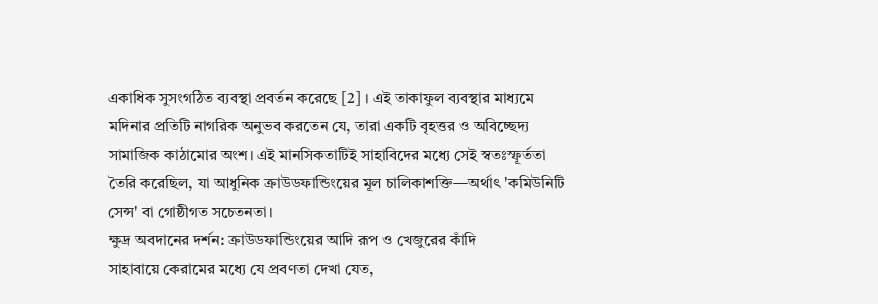একাধিক সুসংগঠিত ব্যবস্থা প্রবর্তন করেছে [2] । এই তাকাফুল ব্যবস্থার মাধ্যমে মদিনার প্রতিটি নাগরিক অনুভব করতেন যে, তারা একটি বৃহত্তর ও অবিচ্ছেদ্য সামাজিক কাঠামোর অংশ। এই মানসিকতাটিই সাহাবিদের মধ্যে সেই স্বতঃস্ফূর্ততা তৈরি করেছিল, যা আধুনিক ক্রাউডফান্ডিংয়ের মূল চালিকাশক্তি—অর্থাৎ 'কমিউনিটি সেন্স' বা গোষ্ঠীগত সচেতনতা।
ক্ষুদ্র অবদানের দর্শন: ক্রাউডফান্ডিংয়ের আদি রূপ ও খেজুরের কাঁদি
সাহাবায়ে কেরামের মধ্যে যে প্রবণতা দেখা যেত,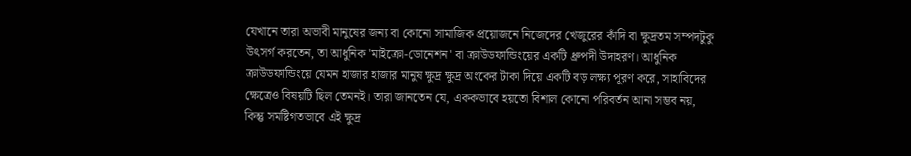যেখানে তারা অভাবী মানুষের জন্য বা কোনো সামাজিক প্রয়োজনে নিজেদের খেজুরের কাঁদি বা ক্ষুদ্রতম সম্পদটুকু উৎসর্গ করতেন, তা আধুনিক 'মাইক্রো-ডোনেশন' বা ক্রাউডফান্ডিংয়ের একটি ধ্রুপদী উদাহরণ। আধুনিক ক্রাউডফান্ডিংয়ে যেমন হাজার হাজার মানুষ ক্ষুদ্র ক্ষুদ্র অংকের টাকা দিয়ে একটি বড় লক্ষ্য পূরণ করে, সাহাবিদের ক্ষেত্রেও বিষয়টি ছিল তেমনই। তারা জানতেন যে, এককভাবে হয়তো বিশাল কোনো পরিবর্তন আনা সম্ভব নয়, কিন্তু সমষ্টিগতভাবে এই ক্ষুদ্র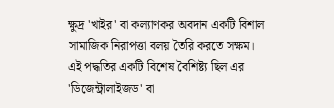ক্ষুদ্র 'খাইর' বা কল্যাণকর অবদান একটি বিশাল সামাজিক নিরাপত্তা বলয় তৈরি করতে সক্ষম।
এই পদ্ধতির একটি বিশেষ বৈশিষ্ট্য ছিল এর 'ডিজেন্ট্রালাইজড' বা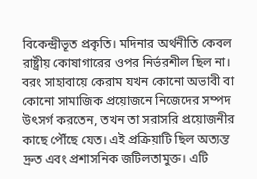বিকেন্দ্রীভূত প্রকৃতি। মদিনার অর্থনীতি কেবল রাষ্ট্রীয় কোষাগারের ওপর নির্ভরশীল ছিল না। বরং সাহাবায়ে কেরাম যখন কোনো অভাবী বা কোনো সামাজিক প্রয়োজনে নিজেদের সম্পদ উৎসর্গ করতেন, তখন তা সরাসরি প্রয়োজনীর কাছে পৌঁছে যেত। এই প্রক্রিয়াটি ছিল অত্যন্ত দ্রুত এবং প্রশাসনিক জটিলতামুক্ত। এটি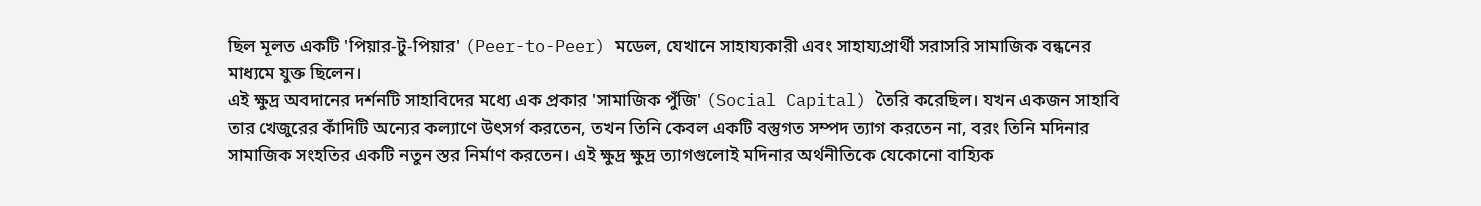ছিল মূলত একটি 'পিয়ার-টু-পিয়ার' (Peer-to-Peer) মডেল, যেখানে সাহায্যকারী এবং সাহায্যপ্রার্থী সরাসরি সামাজিক বন্ধনের মাধ্যমে যুক্ত ছিলেন।
এই ক্ষুদ্র অবদানের দর্শনটি সাহাবিদের মধ্যে এক প্রকার 'সামাজিক পুঁজি' (Social Capital) তৈরি করেছিল। যখন একজন সাহাবি তার খেজুরের কাঁদিটি অন্যের কল্যাণে উৎসর্গ করতেন, তখন তিনি কেবল একটি বস্তুগত সম্পদ ত্যাগ করতেন না, বরং তিনি মদিনার সামাজিক সংহতির একটি নতুন স্তর নির্মাণ করতেন। এই ক্ষুদ্র ক্ষুদ্র ত্যাগগুলোই মদিনার অর্থনীতিকে যেকোনো বাহ্যিক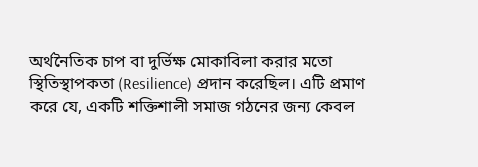অর্থনৈতিক চাপ বা দুর্ভিক্ষ মোকাবিলা করার মতো স্থিতিস্থাপকতা (Resilience) প্রদান করেছিল। এটি প্রমাণ করে যে, একটি শক্তিশালী সমাজ গঠনের জন্য কেবল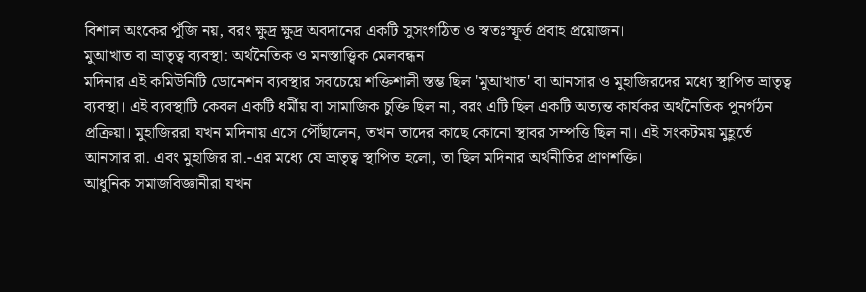বিশাল অংকের পুঁজি নয়, বরং ক্ষুদ্র ক্ষুদ্র অবদানের একটি সুসংগঠিত ও স্বতঃস্ফূর্ত প্রবাহ প্রয়োজন।
মুআখাত বা ভ্রাতৃত্ব ব্যবস্থা: অর্থনৈতিক ও মনস্তাত্ত্বিক মেলবন্ধন
মদিনার এই কমিউনিটি ডোনেশন ব্যবস্থার সবচেয়ে শক্তিশালী স্তম্ভ ছিল 'মুআখাত' বা আনসার ও মুহাজিরদের মধ্যে স্থাপিত ভ্রাতৃত্ব ব্যবস্থা। এই ব্যবস্থাটি কেবল একটি ধর্মীয় বা সামাজিক চুক্তি ছিল না, বরং এটি ছিল একটি অত্যন্ত কার্যকর অর্থনৈতিক পুনর্গঠন প্রক্রিয়া। মুহাজিররা যখন মদিনায় এসে পৌঁছালেন, তখন তাদের কাছে কোনো স্থাবর সম্পত্তি ছিল না। এই সংকটময় মুহূর্তে আনসার রা. এবং মুহাজির রা.-এর মধ্যে যে ভ্রাতৃত্ব স্থাপিত হলো, তা ছিল মদিনার অর্থনীতির প্রাণশক্তি।
আধুনিক সমাজবিজ্ঞানীরা যখন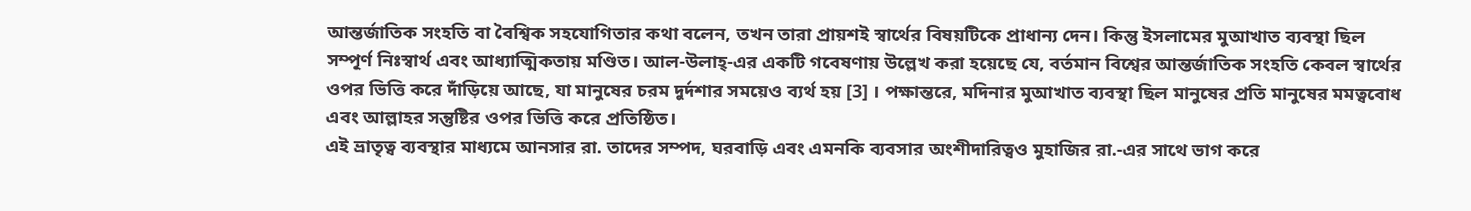আন্তর্জাতিক সংহতি বা বৈশ্বিক সহযোগিতার কথা বলেন, তখন তারা প্রায়শই স্বার্থের বিষয়টিকে প্রাধান্য দেন। কিন্তু ইসলামের মুআখাত ব্যবস্থা ছিল সম্পূর্ণ নিঃস্বার্থ এবং আধ্যাত্মিকতায় মণ্ডিত। আল-উলাহ্-এর একটি গবেষণায় উল্লেখ করা হয়েছে যে, বর্তমান বিশ্বের আন্তর্জাতিক সংহতি কেবল স্বার্থের ওপর ভিত্তি করে দাঁড়িয়ে আছে, যা মানুষের চরম দুর্দশার সময়েও ব্যর্থ হয় [3] । পক্ষান্তরে, মদিনার মুআখাত ব্যবস্থা ছিল মানুষের প্রতি মানুষের মমত্ববোধ এবং আল্লাহর সন্তুষ্টির ওপর ভিত্তি করে প্রতিষ্ঠিত।
এই ভ্রাতৃত্ব ব্যবস্থার মাধ্যমে আনসার রা. তাদের সম্পদ, ঘরবাড়ি এবং এমনকি ব্যবসার অংশীদারিত্বও মুহাজির রা.-এর সাথে ভাগ করে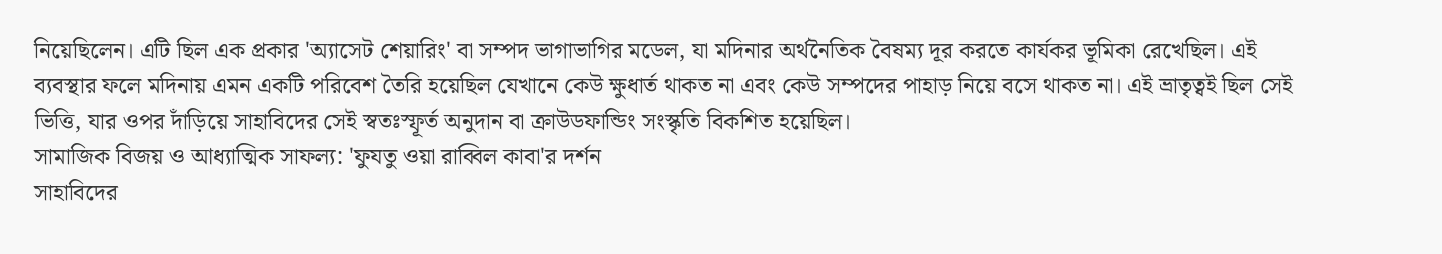নিয়েছিলেন। এটি ছিল এক প্রকার 'অ্যাসেট শেয়ারিং' বা সম্পদ ভাগাভাগির মডেল, যা মদিনার অর্থনৈতিক বৈষম্য দূর করতে কার্যকর ভূমিকা রেখেছিল। এই ব্যবস্থার ফলে মদিনায় এমন একটি পরিবেশ তৈরি হয়েছিল যেখানে কেউ ক্ষুধার্ত থাকত না এবং কেউ সম্পদের পাহাড় নিয়ে বসে থাকত না। এই ভ্রাতৃত্বই ছিল সেই ভিত্তি, যার ওপর দাঁড়িয়ে সাহাবিদের সেই স্বতঃস্ফূর্ত অনুদান বা ক্রাউডফান্ডিং সংস্কৃতি বিকশিত হয়েছিল।
সামাজিক বিজয় ও আধ্যাত্মিক সাফল্য: 'ফুযতু ওয়া রাব্বিল কাবা'র দর্শন
সাহাবিদের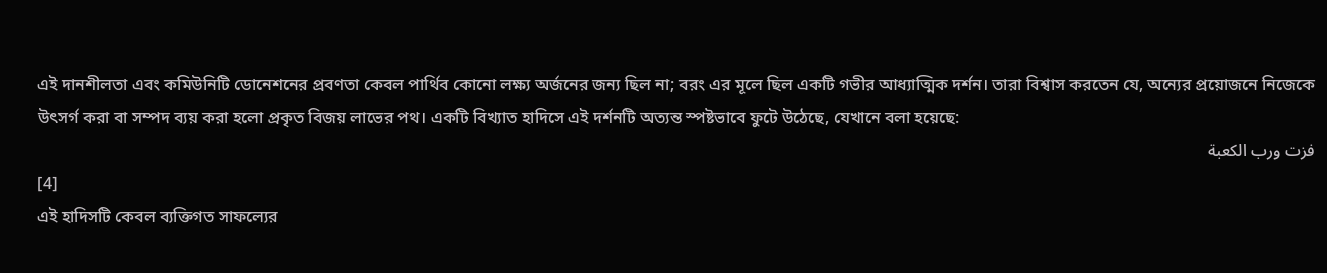এই দানশীলতা এবং কমিউনিটি ডোনেশনের প্রবণতা কেবল পার্থিব কোনো লক্ষ্য অর্জনের জন্য ছিল না; বরং এর মূলে ছিল একটি গভীর আধ্যাত্মিক দর্শন। তারা বিশ্বাস করতেন যে, অন্যের প্রয়োজনে নিজেকে উৎসর্গ করা বা সম্পদ ব্যয় করা হলো প্রকৃত বিজয় লাভের পথ। একটি বিখ্যাত হাদিসে এই দর্শনটি অত্যন্ত স্পষ্টভাবে ফুটে উঠেছে, যেখানে বলা হয়েছে:
فزت ورب الكعبة
[4]
এই হাদিসটি কেবল ব্যক্তিগত সাফল্যের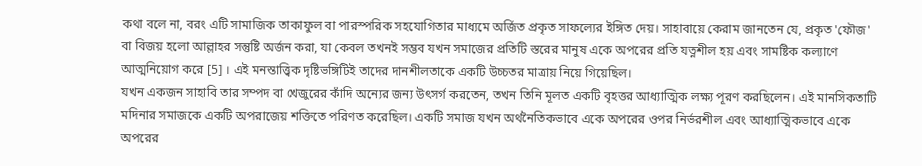কথা বলে না, বরং এটি সামাজিক তাকাফুল বা পারস্পরিক সহযোগিতার মাধ্যমে অর্জিত প্রকৃত সাফল্যের ইঙ্গিত দেয়। সাহাবায়ে কেরাম জানতেন যে, প্রকৃত 'ফৌজ' বা বিজয় হলো আল্লাহর সন্তুষ্টি অর্জন করা, যা কেবল তখনই সম্ভব যখন সমাজের প্রতিটি স্তরের মানুষ একে অপরের প্রতি যত্নশীল হয় এবং সামষ্টিক কল্যাণে আত্মনিয়োগ করে [5] । এই মনস্তাত্ত্বিক দৃষ্টিভঙ্গিটিই তাদের দানশীলতাকে একটি উচ্চতর মাত্রায় নিয়ে গিয়েছিল।
যখন একজন সাহাবি তার সম্পদ বা খেজুরের কাঁদি অন্যের জন্য উৎসর্গ করতেন, তখন তিনি মূলত একটি বৃহত্তর আধ্যাত্মিক লক্ষ্য পূরণ করছিলেন। এই মানসিকতাটি মদিনার সমাজকে একটি অপরাজেয় শক্তিতে পরিণত করেছিল। একটি সমাজ যখন অর্থনৈতিকভাবে একে অপরের ওপর নির্ভরশীল এবং আধ্যাত্মিকভাবে একে অপরের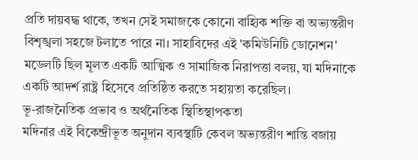প্রতি দায়বদ্ধ থাকে, তখন সেই সমাজকে কোনো বাহ্যিক শক্তি বা অভ্যন্তরীণ বিশৃঙ্খলা সহজে টলাতে পারে না। সাহাবিদের এই 'কমিউনিটি ডোনেশন' মডেলটি ছিল মূলত একটি আত্মিক ও সামাজিক নিরাপত্তা বলয়, যা মদিনাকে একটি আদর্শ রাষ্ট্র হিসেবে প্রতিষ্ঠিত করতে সহায়তা করেছিল।
ভূ-রাজনৈতিক প্রভাব ও অর্থনৈতিক স্থিতিস্থাপকতা
মদিনার এই বিকেন্দ্রীভূত অনুদান ব্যবস্থাটি কেবল অভ্যন্তরীণ শান্তি বজায়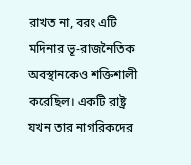রাখত না, বরং এটি মদিনার ভূ-রাজনৈতিক অবস্থানকেও শক্তিশালী করেছিল। একটি রাষ্ট্র যখন তার নাগরিকদের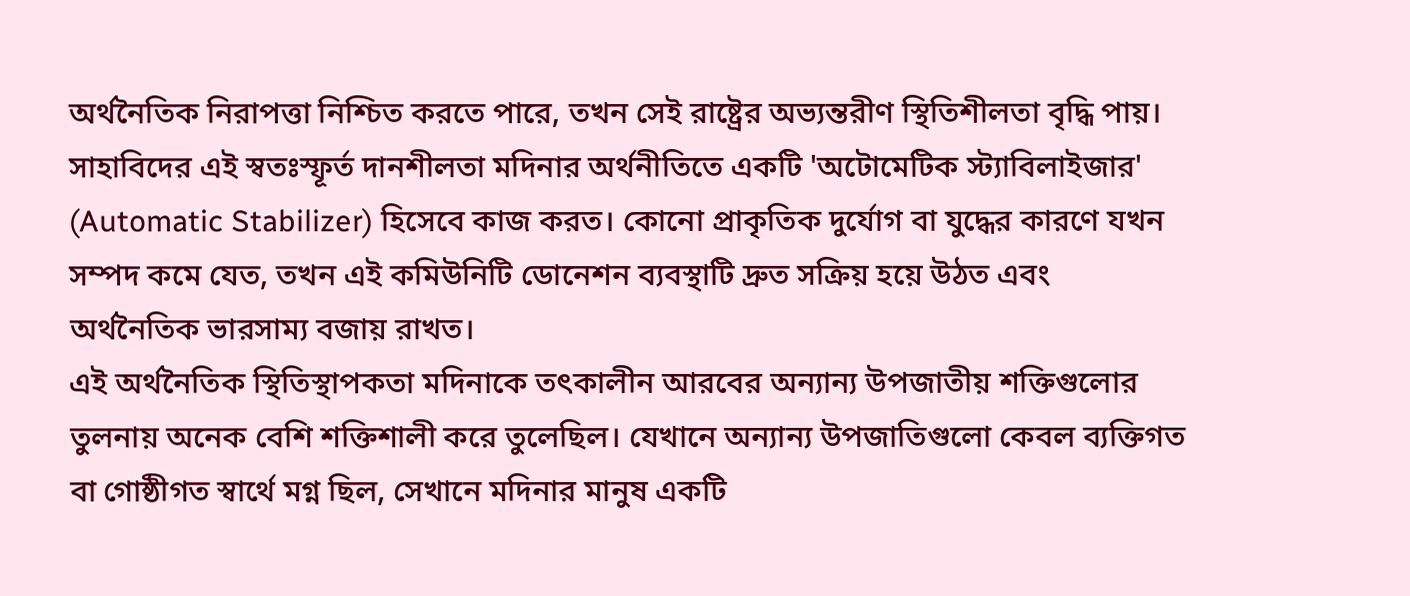অর্থনৈতিক নিরাপত্তা নিশ্চিত করতে পারে, তখন সেই রাষ্ট্রের অভ্যন্তরীণ স্থিতিশীলতা বৃদ্ধি পায়। সাহাবিদের এই স্বতঃস্ফূর্ত দানশীলতা মদিনার অর্থনীতিতে একটি 'অটোমেটিক স্ট্যাবিলাইজার' (Automatic Stabilizer) হিসেবে কাজ করত। কোনো প্রাকৃতিক দুর্যোগ বা যুদ্ধের কারণে যখন সম্পদ কমে যেত, তখন এই কমিউনিটি ডোনেশন ব্যবস্থাটি দ্রুত সক্রিয় হয়ে উঠত এবং অর্থনৈতিক ভারসাম্য বজায় রাখত।
এই অর্থনৈতিক স্থিতিস্থাপকতা মদিনাকে তৎকালীন আরবের অন্যান্য উপজাতীয় শক্তিগুলোর তুলনায় অনেক বেশি শক্তিশালী করে তুলেছিল। যেখানে অন্যান্য উপজাতিগুলো কেবল ব্যক্তিগত বা গোষ্ঠীগত স্বার্থে মগ্ন ছিল, সেখানে মদিনার মানুষ একটি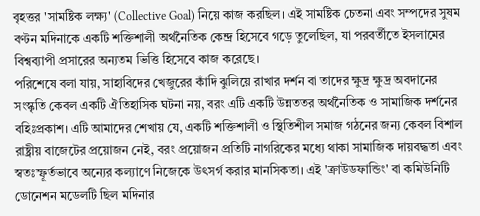বৃহত্তর 'সামষ্টিক লক্ষ্য' (Collective Goal) নিয়ে কাজ করছিল। এই সামষ্টিক চেতনা এবং সম্পদের সুষম বণ্টন মদিনাকে একটি শক্তিশালী অর্থনৈতিক কেন্দ্র হিসেবে গড়ে তুলেছিল, যা পরবর্তীতে ইসলামের বিশ্বব্যাপী প্রসারের অন্যতম ভিত্তি হিসেবে কাজ করেছে।
পরিশেষে বলা যায়, সাহাবিদের খেজুরের কাঁদি ঝুলিয়ে রাখার দর্শন বা তাদের ক্ষুদ্র ক্ষুদ্র অবদানের সংস্কৃতি কেবল একটি ঐতিহাসিক ঘটনা নয়, বরং এটি একটি উন্নততর অর্থনৈতিক ও সামাজিক দর্শনের বহিঃপ্রকাশ। এটি আমাদের শেখায় যে, একটি শক্তিশালী ও স্থিতিশীল সমাজ গঠনের জন্য কেবল বিশাল রাষ্ট্রীয় বাজেটের প্রয়োজন নেই, বরং প্রয়োজন প্রতিটি নাগরিকের মধ্যে থাকা সামাজিক দায়বদ্ধতা এবং স্বতঃস্ফূর্তভাবে অন্যের কল্যাণে নিজেকে উৎসর্গ করার মানসিকতা। এই 'ক্রাউডফান্ডিং' বা কমিউনিটি ডোনেশন মডেলটি ছিল মদিনার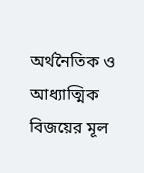অর্থনৈতিক ও আধ্যাত্মিক বিজয়ের মূল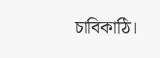চাবিকাঠি।